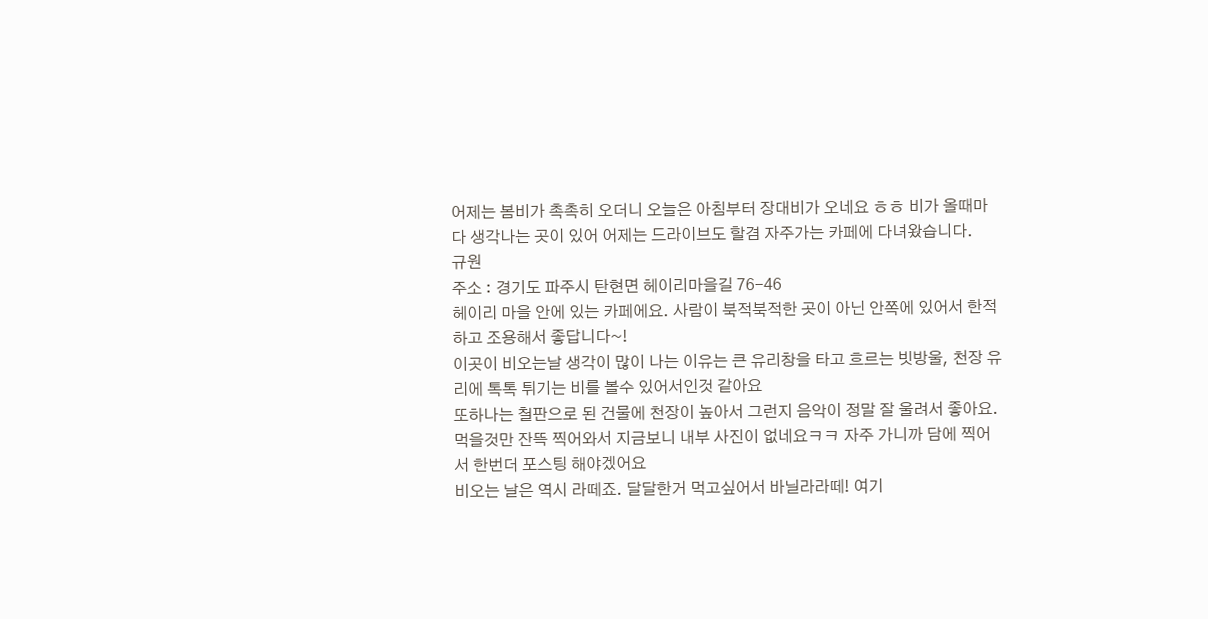어제는 봄비가 촉촉히 오더니 오늘은 아침부터 장대비가 오네요 ㅎㅎ 비가 올때마다 생각나는 곳이 있어 어제는 드라이브도 할겸 자주가는 카페에 다녀왔습니다.
규원
주소 : 경기도 파주시 탄현면 헤이리마을길 76-46
헤이리 마을 안에 있는 카페에요. 사람이 북적북적한 곳이 아닌 안쪽에 있어서 한적하고 조용해서 좋답니다~!
이곳이 비오는날 생각이 많이 나는 이유는 큰 유리창을 타고 흐르는 빗방울, 천장 유리에 톡톡 튀기는 비를 볼수 있어서인것 같아요
또하나는 철판으로 된 건물에 천장이 높아서 그런지 음악이 정말 잘 울려서 좋아요. 먹을것만 잔뜩 찍어와서 지금보니 내부 사진이 없네요ㅋㅋ 자주 가니까 담에 찍어서 한번더 포스팅 해야겠어요
비오는 날은 역시 라떼죠. 달달한거 먹고싶어서 바닐라라떼! 여기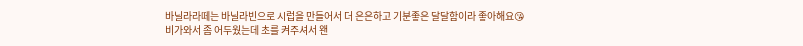바닐라라떼는 바닐라빈으로 시럽을 만들어서 더 은은하고 기분좋은 달달함이라 좋아해요😘
비가와서 좀 어두웠는데 초를 켜주셔서 왠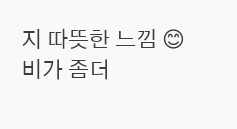지 따뜻한 느낌 😊 비가 좀더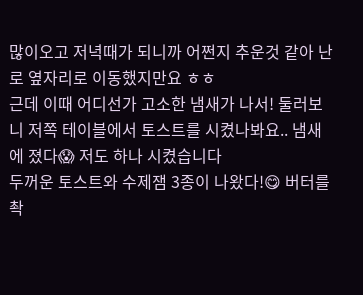많이오고 저녁때가 되니까 어쩐지 추운것 같아 난로 옆자리로 이동했지만요 ㅎㅎ
근데 이때 어디선가 고소한 냄새가 나서! 둘러보니 저쪽 테이블에서 토스트를 시켰나봐요.. 냄새에 졌다😱 저도 하나 시켰습니다
두꺼운 토스트와 수제잼 3종이 나왔다!😋 버터를 촥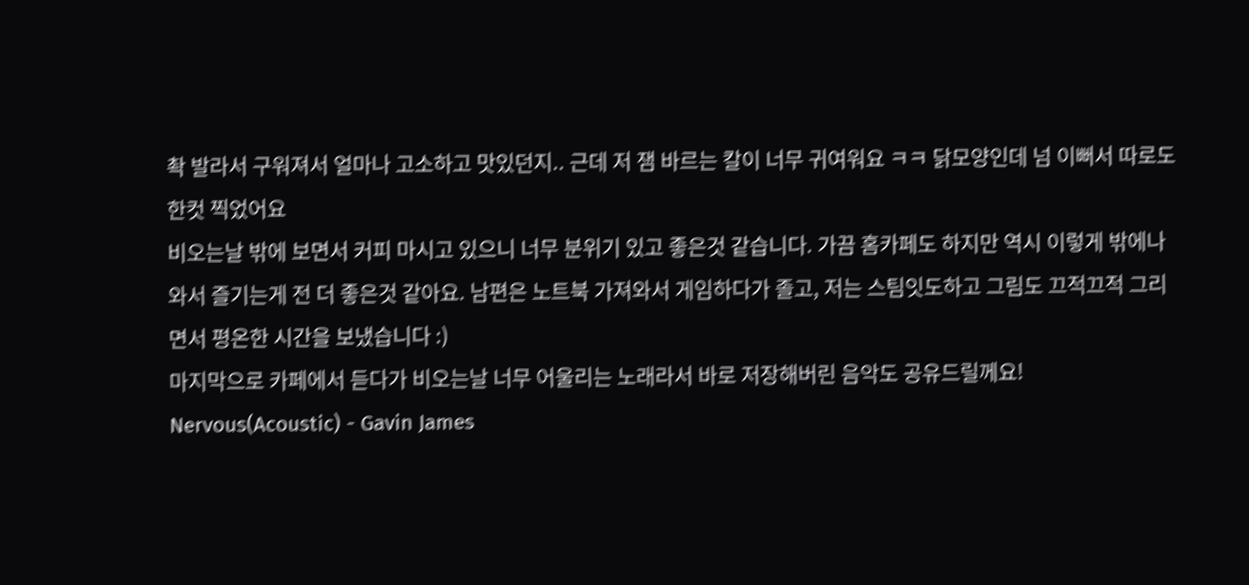촥 발라서 구워져서 얼마나 고소하고 맛있던지.. 근데 저 잼 바르는 칼이 너무 귀여워요 ㅋㅋ 닭모양인데 넘 이뻐서 따로도 한컷 찍었어요
비오는날 밖에 보면서 커피 마시고 있으니 너무 분위기 있고 좋은것 같습니다. 가끔 홈카페도 하지만 역시 이렇게 밖에나와서 즐기는게 전 더 좋은것 같아요. 남편은 노트북 가져와서 게임하다가 졸고, 저는 스팀잇도하고 그림도 끄적끄적 그리면서 평온한 시간을 보냈습니다 :)
마지막으로 카페에서 듣다가 비오는날 너무 어울리는 노래라서 바로 저장해버린 음악도 공유드릴께요!
Nervous(Acoustic) - Gavin James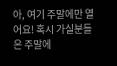아, 여기 주말에만 열어요! 혹시 가실분들은 주말에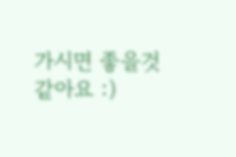가시면 좋을것 같아요 :)